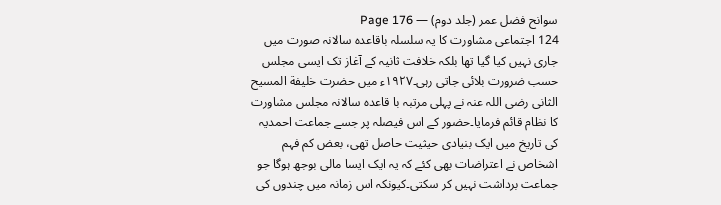سوانح فضل عمر (جلد دوم) — Page 176
124 اجتماعی مشاورت کا یہ سلسلہ باقاعدہ سالانہ صورت میں جاری نہیں کیا گیا تھا بلکہ خلافت ثانیہ کے آغاز تک ایسی مجلس حسب ضرورت بلائی جاتی رہی۔۱۹۲۷ء میں حضرت خلیفة المسیح الثانی رضی اللہ عنہ نے پہلی مرتبہ با قاعدہ سالانہ مجلس مشاورت کا نظام قائم فرمایا۔حضور کے اس فیصلہ پر جسے جماعت احمدیہ کی تاریخ میں ایک بنیادی حیثیت حاصل تھی، بعض کم فہم اشخاص نے اعتراضات بھی کئے کہ یہ ایک ایسا مالی بوجھ ہوگا جو جماعت برداشت نہیں کر سکتی۔کیونکہ اس زمانہ میں چندوں کی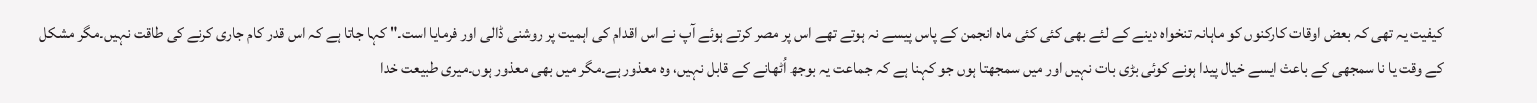کیفیت یہ تھی کہ بعض اوقات کارکنوں کو ماہانہ تنخواہ دینے کے لئے بھی کئی کئی ماہ انجمن کے پاس پیسے نہ ہوتے تھے اس پر مصر کرتے ہوئے آپ نے اس اقدام کی اہمیت پر روشنی ڈالی اور فرمایا است۔" کہا جاتا ہے کہ اس قدر کام جاری کرنے کی طاقت نہیں۔مگر مشکل کے وقت یا نا سمجھی کے باعث ایسے خیال پیدا ہونے کوئی بڑی بات نہیں اور میں سمجھتا ہوں جو کہنا ہے کہ جماعت یہ بوجھ اُٹھانے کے قابل نہیں، وہ معذور ہے۔مگر میں بھی معذور ہوں۔میری طبیعت خدا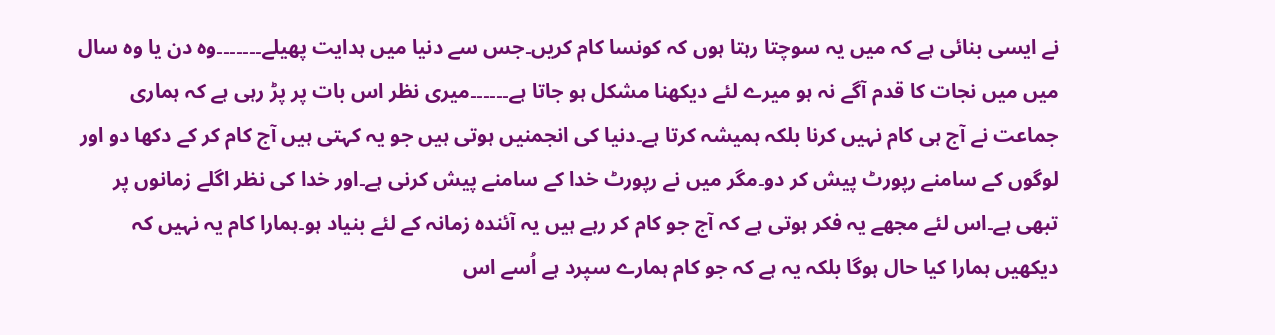نے ایسی بنائی ہے کہ میں یہ سوچتا رہتا ہوں کہ کونسا کام کریں۔جس سے دنیا میں ہدایت پھیلے۔۔۔۔۔۔۔وہ دن یا وہ سال میں میں نجات کا قدم آگے نہ ہو میرے لئے دیکھنا مشکل ہو جاتا ہے۔۔۔۔۔۔میری نظر اس بات پر پڑ رہی ہے کہ ہماری جماعت نے آج ہی کام نہیں کرنا بلکہ ہمیشہ کرتا ہے۔دنیا کی انجمنیں ہوتی ہیں جو یہ کہتی ہیں آج کام کر کے دکھا دو اور لوگوں کے سامنے رپورٹ پیش کر دو۔مگر میں نے رپورٹ خدا کے سامنے پیش کرنی ہے۔اور خدا کی نظر اگلے زمانوں پر تبھی ہے۔اس لئے مجھے یہ فکر ہوتی ہے کہ آج جو کام کر رہے ہیں یہ آئندہ زمانہ کے لئے بنیاد ہو۔ہمارا کام یہ نہیں کہ دیکھیں ہمارا کیا حال ہوگا بلکہ یہ ہے کہ جو کام ہمارے سپرد ہے اُسے اس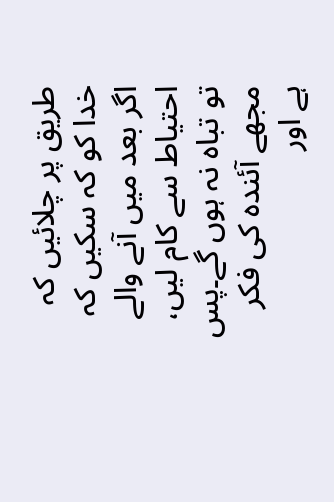طریق پر چلائیں کہ خدا کو کہ سکیں کہ اگر بعد میں آنے والے احتیاط سے کام لیں، تو تباہ نہ ہوں گے۔پس مجھے آئندہ کی فکر ہے اور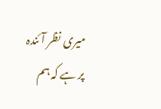میری نظر آئندہ پر ہے کہ ہم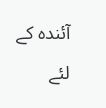آئندہ کے لئے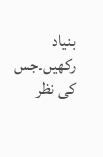بنیاد رکھیں۔جس کی نظر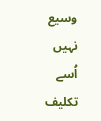وسیع نہیں اُسے تکلیف